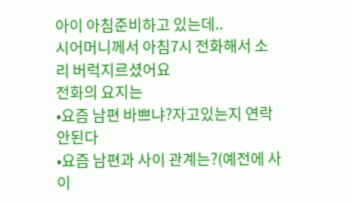아이 아침준비하고 있는데..
시어머니께서 아침7시 전화해서 소리 버럭지르셨어요
전화의 요지는
•요즘 남편 바쁘냐?자고있는지 연락안된다
•요즘 남편과 사이 관계는?(예전에 사이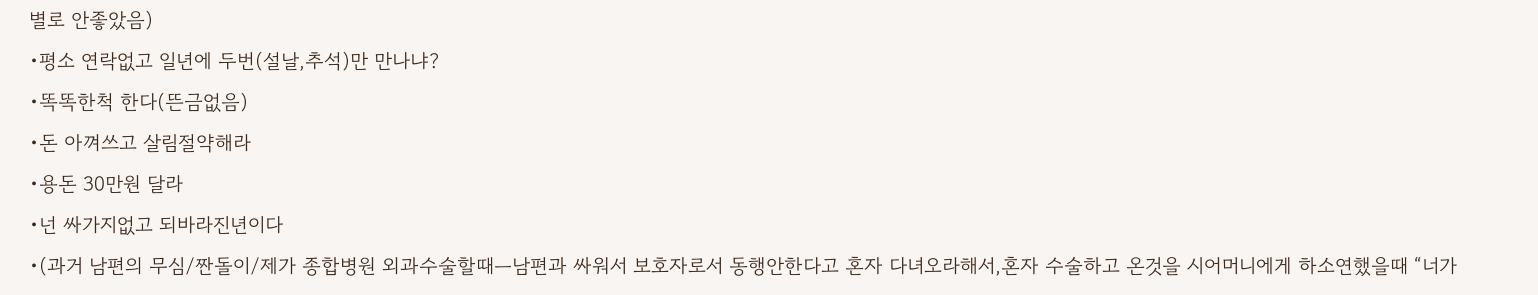별로 안좋았음)
•평소 연락없고 일년에 두번(설날,추석)만 만나냐?
•똑똑한척 한다(뜬금없음)
•돈 아껴쓰고 살림절약해라
•용돈 30만원 달라
•넌 싸가지없고 되바라진년이다
•(과거 남편의 무심/짠돌이/제가 종합병원 외과수술할때ㅡ남편과 싸워서 보호자로서 동행안한다고 혼자 다녀오라해서,혼자 수술하고 온것을 시어머니에게 하소연했을때 “너가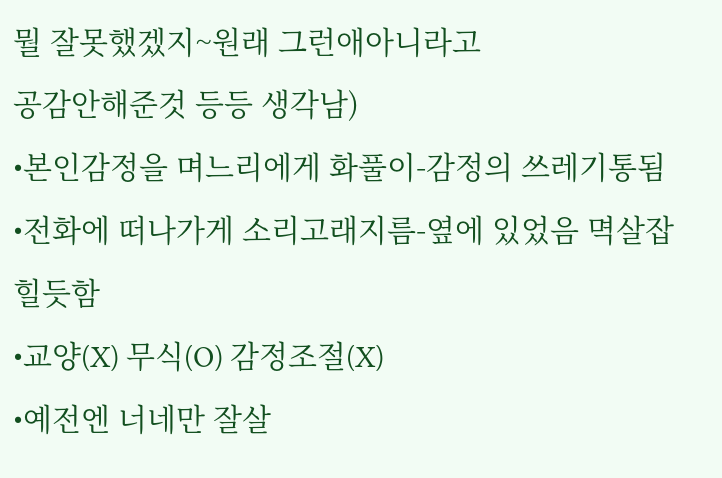뭘 잘못했겠지~원래 그런애아니라고
공감안해준것 등등 생각남)
•본인감정을 며느리에게 화풀이-감정의 쓰레기통됨
•전화에 떠나가게 소리고래지름-옆에 있었음 멱살잡힐듯함
•교양(X) 무식(O) 감정조절(X)
•예전엔 너네만 잘살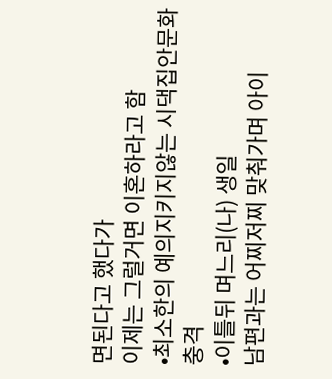면된다고 했다가
이제는 그럴거면 이혼하라고 함
•최소한의 예의지키지않는 시댁집안문화충격
•이틀뒤 며느리(나) 생일
남편과는 어찌저찌 맞춰가며 아이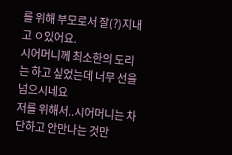를 위해 부모로서 잘(?)지내고 ㅇ있어요.
시어머니께 최소한의 도리는 하고 싶었는데 너무 선을 넘으시네요
저를 위해서..시어머니는 차단하고 안만나는 것만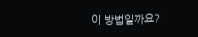이 방법일까요?